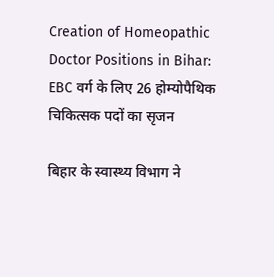Creation of Homeopathic Doctor Positions in Bihar: EBC वर्ग के लिए 26 होम्योपैथिक चिकित्सक पदों का सृजन

बिहार के स्वास्थ्य विभाग ने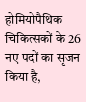होमियोपैथिक चिकित्सकों के 26 नए पदों का सृजन किया है,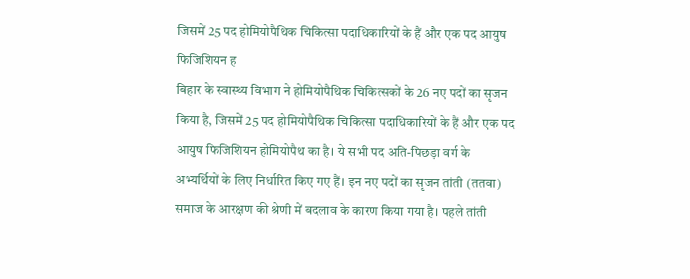जिसमें 25 पद होमियोपैथिक चिकित्सा पदाधिकारियों के हैं और एक पद आयुष फिजिशियन ह
बिहार के स्वास्थ्य विभाग ने होमियोपैथिक चिकित्सकों के 26 नए पदों का सृजन किया है, जिसमें 25 पद होमियोपैथिक चिकित्सा पदाधिकारियों के हैं और एक पद आयुष फिजिशियन होमियोपैथ का है। ये सभी पद अति-पिछड़ा वर्ग के अभ्यर्थियों के लिए निर्धारित किए गए हैं। इन नए पदों का सृजन तांती (ततवा) समाज के आरक्षण की श्रेणी में बदलाव के कारण किया गया है। पहले तांती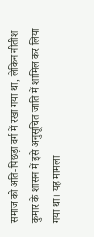समाज को अति-पिछड़ा वर्ग में रखा गया था, लेकिन नीतीश कुमार के शासन में इसे अनुसूचित जाति में शामिल कर लिया गया था। यह मामला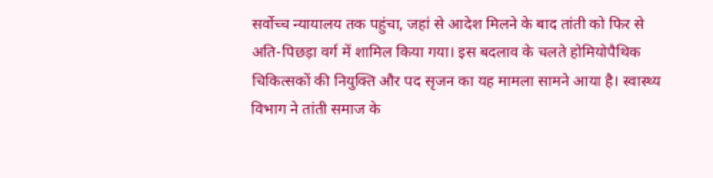सर्वोच्च न्यायालय तक पहुंचा, जहां से आदेश मिलने के बाद तांती को फिर से अति-पिछड़ा वर्ग में शामिल किया गया। इस बदलाव के चलते होमियोपैथिक चिकित्सकों की नियुक्ति और पद सृजन का यह मामला सामने आया है। स्वास्थ्य विभाग ने तांती समाज के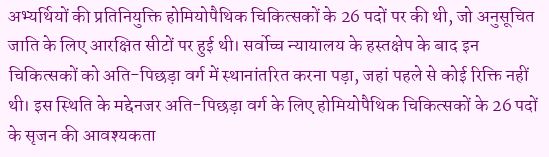अभ्यर्थियों की प्रतिनियुक्ति होमियोपैथिक चिकित्सकों के 26 पदों पर की थी, जो अनुसूचित जाति के लिए आरक्षित सीटों पर हुई थी। सर्वोच्च न्यायालय के हस्तक्षेप के बाद इन चिकित्सकों को अति-पिछड़ा वर्ग में स्थानांतरित करना पड़ा, जहां पहले से कोई रिक्ति नहीं थी। इस स्थिति के मद्देनजर अति-पिछड़ा वर्ग के लिए होमियोपैथिक चिकित्सकों के 26 पदों के सृजन की आवश्यकता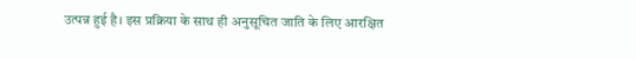उत्पन्न हुई है। इस प्रक्रिया के साथ ही अनुसूचित जाति के लिए आरक्षित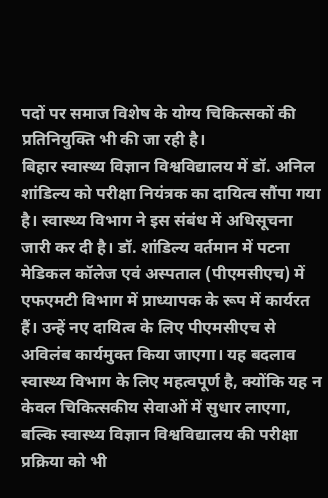पदों पर समाज विशेष के योग्य चिकित्सकों की प्रतिनियुक्ति भी की जा रही है।
बिहार स्वास्थ्य विज्ञान विश्वविद्यालय में डॉ. अनिल शांडिल्य को परीक्षा नियंत्रक का दायित्व सौंपा गया है। स्वास्थ्य विभाग ने इस संबंध में अधिसूचना जारी कर दी है। डॉ. शांडिल्य वर्तमान में पटना मेडिकल कॉलेज एवं अस्पताल (पीएमसीएच) में एफएमटी विभाग में प्राध्यापक के रूप में कार्यरत हैं। उन्हें नए दायित्व के लिए पीएमसीएच से अविलंब कार्यमुक्त किया जाएगा। यह बदलाव स्वास्थ्य विभाग के लिए महत्वपूर्ण है, क्योंकि यह न केवल चिकित्सकीय सेवाओं में सुधार लाएगा, बल्कि स्वास्थ्य विज्ञान विश्वविद्यालय की परीक्षा प्रक्रिया को भी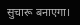सुचारू बनाएगा।